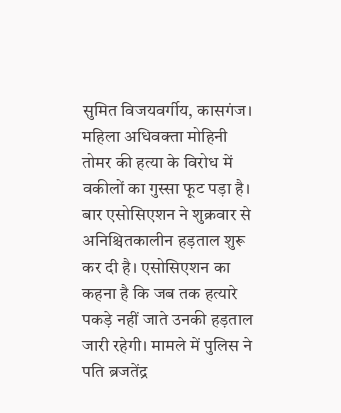सुमित विजयवर्गीय, कासगंज। महिला अधिवक्ता मोहिनी तोमर की हत्या के विरोध में वकीलों का गुस्सा फूट पड़ा है। बार एसोसिएशन ने शुक्रवार से अनिश्चितकालीन हड़ताल शुरू कर दी है। एसोसिएशन का कहना है कि जब तक हत्यारे पकड़े नहीं जाते उनकी हड़ताल जारी रहेगी। मामले में पुलिस ने पति ब्रजतेंद्र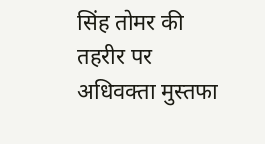सिंह तोमर की तहरीर पर अधिवक्ता मुस्तफा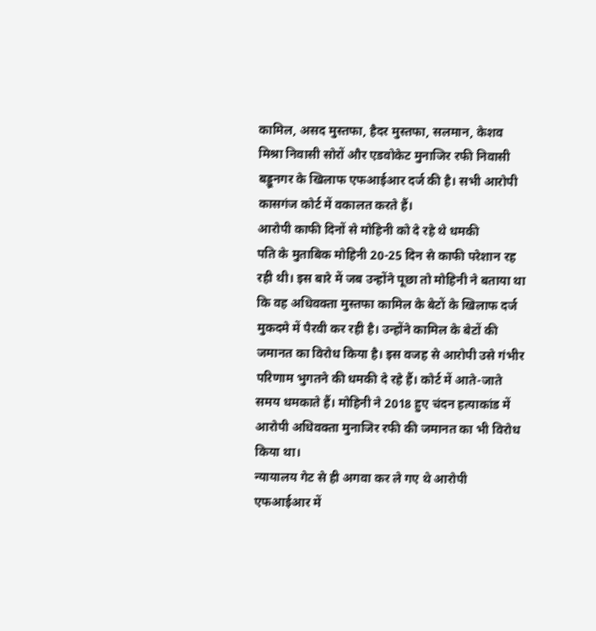कामिल, असद मुस्तफा, हैदर मुस्तफा, सलमान, केशव मिश्रा निवासी सोरों और एडवोकेट मुनाजिर रफी निवासी बड्डूनगर के खिलाफ एफआईआर दर्ज की है। सभी आरोपी कासगंज कोर्ट में वकालत करते हैं।
आरोपी काफी दिनों से मोहिनी को दे रहे थे धमकी
पति के मुताबिक मोहिनी 20-25 दिन से काफी परेशान रह रही थी। इस बारे में जब उन्होंने पूछा तो मोहिनी ने बताया था कि वह अधिवक्ता मुस्तफा कामिल के बेटों के खिलाफ दर्ज मुकदमे में पैरवी कर रही है। उन्होंने कामिल के बेटों की जमानत का विरोध किया है। इस वजह से आरोपी उसे गंभीर परिणाम भुगतने की धमकी दे रहे हैं। कोर्ट में आते-जाते समय धमकाते हैं। मोहिनी ने 2018 हुए चंदन हत्याकांड में आरोपी अधिवक्ता मुनाजिर रफी की जमानत का भी विरोध किया था।
न्यायालय गेट से ही अगवा कर ले गए थे आरोपी
एफआईआर में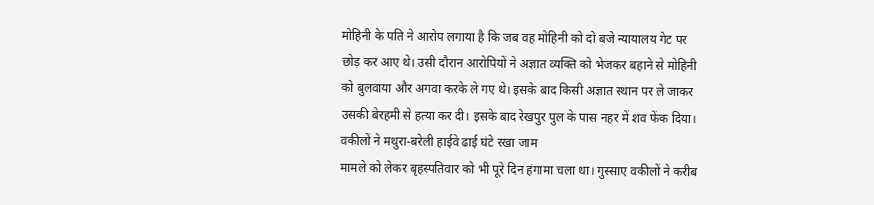मोहिनी के पति ने आरोप लगाया है कि जब वह मोहिनी को दो बजे न्यायालय गेट पर छोड़ कर आए थे। उसी दौरान आरोपियों ने अज्ञात व्यक्ति को भेजकर बहाने से मोहिनी को बुलवाया और अगवा करके ले गए थे। इसके बाद किसी अज्ञात स्थान पर ले जाकर उसकी बेरहमी से हत्या कर दी। इसके बाद रेखपुर पुल के पास नहर में शव फेंक दिया।
वकीलों ने मथुरा-बरेली हाईवे ढाई घंटे रखा जाम
मामले को लेकर बृहस्पतिवार को भी पूरे दिन हंगामा चला था। गुस्साए वकीलों ने करीब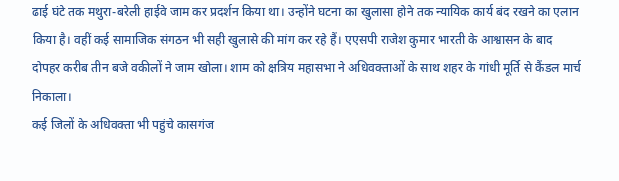ढाई घंटे तक मथुरा-बरेली हाईवे जाम कर प्रदर्शन किया था। उन्होंने घटना का खुलासा होने तक न्यायिक कार्य बंद रखने का एलान किया है। वहीं कई सामाजिक संगठन भी सही खुलासे की मांग कर रहे हैं। एएसपी राजेश कुमार भारती के आश्वासन के बाद दोपहर करीब तीन बजे वकीलों ने जाम खोला। शाम को क्षत्रिय महासभा ने अधिवक्ताओं के साथ शहर के गांधी मूर्ति से कैंडल मार्च निकाला।
कई जिलों के अधिवक्ता भी पहुंचे कासगंज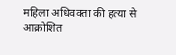महिला अधिवक्ता की हत्या से आक्रोशित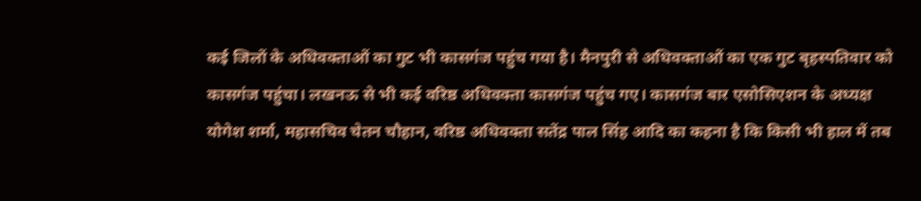कई जिलों के अधिवक्ताओं का गुट भी कासगंज पहुंच गया है। मैनपुरी से अधिवक्ताओं का एक गुट बृहस्पतिवार को कासगंज पहुंचा। लखनऊ से भी कई वरिष्ठ अधिवक्ता कासगंज पहुंच गए। कासगंज बार एसोसिएशन के अध्यक्ष योगेश शर्मा, महासचिव चेतन चौहान, वरिष्ठ अधिवक्ता सतेंद्र पाल सिंह आदि का कहना है कि किसी भी हाल में तब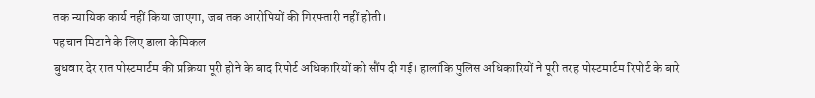तक न्यायिक कार्य नहीं किया जाएगा, जब तक आरोपियों की गिरफ्तारी नहीं होती।
पहचान मिटाने के लिए डाला केमिकल
बुधवार देर रात पोस्टमार्टम की प्रक्रिया पूरी होने के बाद रिपोर्ट अधिकारियों को सौंप दी गई। हालांकि पुलिस अधिकारियों ने पूरी तरह पोस्टमार्टम रिपोर्ट के बारे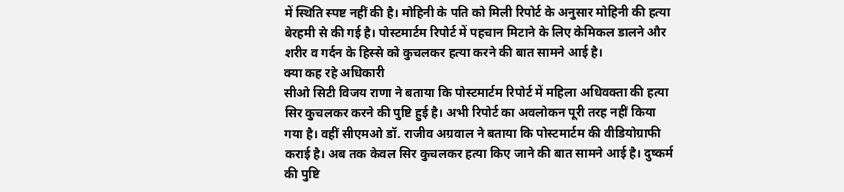में स्थिति स्पष्ट नहीं की है। मोहिनी के पति को मिली रिपोर्ट के अनुसार मोहिनी की हत्या बेरहमी से की गई है। पोस्टमार्टम रिपोर्ट में पहचान मिटाने के लिए केमिकल डालने और शरीर व गर्दन के हिस्से को कुचलकर हत्या करने की बात सामने आई है।
क्या कह रहे अधिकारी
सीओ सिटी विजय राणा ने बताया कि पोस्टमार्टम रिपोर्ट में महिला अधिवक्ता की हत्या सिर कुचलकर करने की पुष्टि हुई है। अभी रिपोर्ट का अवलोकन पूरी तरह नहीं किया गया है। वहीं सीएमओ डॉ. राजीव अग्रवाल ने बताया कि पोस्टमार्टम की वीडियोग्राफी कराई है। अब तक केवल सिर कुचलकर हत्या किए जाने की बात सामने आई है। दुष्कर्म की पुष्टि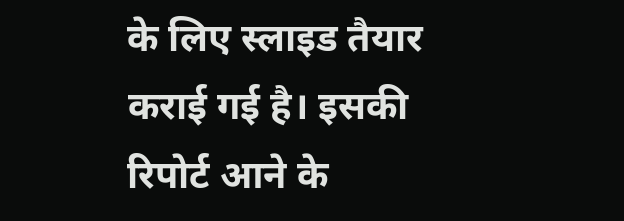के लिए स्लाइड तैयार कराई गई है। इसकी रिपोर्ट आने के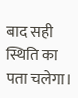बाद सही स्थिति का पता चलेगा।